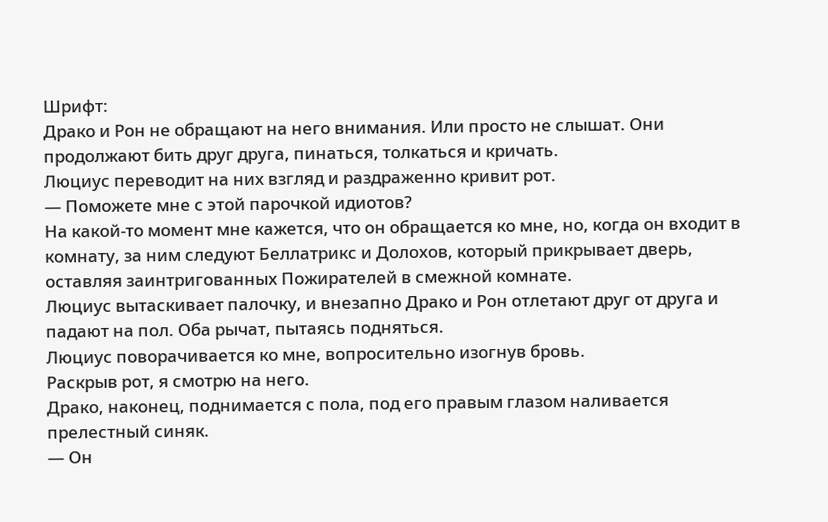Шрифт:
Драко и Рон не обращают на него внимания. Или просто не слышат. Они продолжают бить друг друга, пинаться, толкаться и кричать.
Люциус переводит на них взгляд и раздраженно кривит рот.
— Поможете мне с этой парочкой идиотов?
На какой-то момент мне кажется, что он обращается ко мне, но, когда он входит в комнату, за ним следуют Беллатрикс и Долохов, который прикрывает дверь, оставляя заинтригованных Пожирателей в смежной комнате.
Люциус вытаскивает палочку, и внезапно Драко и Рон отлетают друг от друга и падают на пол. Оба рычат, пытаясь подняться.
Люциус поворачивается ко мне, вопросительно изогнув бровь.
Раскрыв рот, я смотрю на него.
Драко, наконец, поднимается с пола, под его правым глазом наливается прелестный синяк.
— Он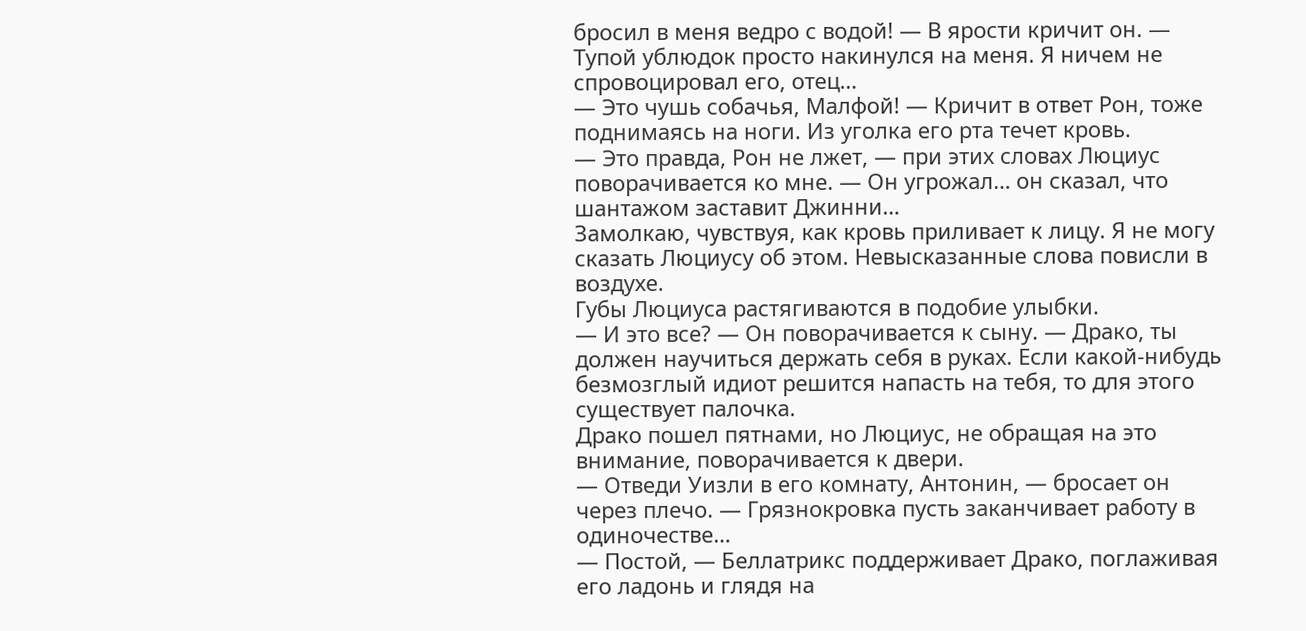бросил в меня ведро с водой! — В ярости кричит он. — Тупой ублюдок просто накинулся на меня. Я ничем не спровоцировал его, отец…
— Это чушь собачья, Малфой! — Кричит в ответ Рон, тоже поднимаясь на ноги. Из уголка его рта течет кровь.
— Это правда, Рон не лжет, — при этих словах Люциус поворачивается ко мне. — Он угрожал… он сказал, что шантажом заставит Джинни…
Замолкаю, чувствуя, как кровь приливает к лицу. Я не могу сказать Люциусу об этом. Невысказанные слова повисли в воздухе.
Губы Люциуса растягиваются в подобие улыбки.
— И это все? — Он поворачивается к сыну. — Драко, ты должен научиться держать себя в руках. Если какой-нибудь безмозглый идиот решится напасть на тебя, то для этого существует палочка.
Драко пошел пятнами, но Люциус, не обращая на это внимание, поворачивается к двери.
— Отведи Уизли в его комнату, Антонин, — бросает он через плечо. — Грязнокровка пусть заканчивает работу в одиночестве…
— Постой, — Беллатрикс поддерживает Драко, поглаживая его ладонь и глядя на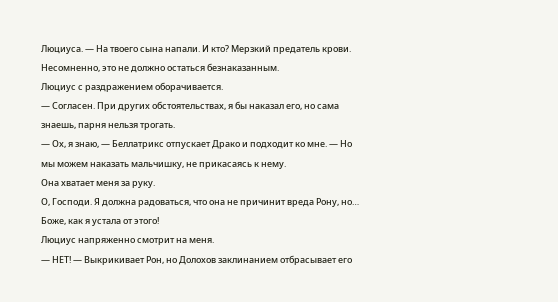Люциуса. — На твоего сына напали. И кто? Мерзкий предатель крови. Несомненно, это не должно остаться безнаказанным.
Люциус с раздражением оборачивается.
— Согласен. При других обстоятельствах, я бы наказал его, но сама знаешь, парня нельзя трогать.
— Ох, я знаю, — Беллатрикс отпускает Драко и подходит ко мне. — Но мы можем наказать мальчишку, не прикасаясь к нему.
Она хватает меня за руку.
О, Господи. Я должна радоваться, что она не причинит вреда Рону, но… Боже, как я устала от этого!
Люциус напряженно смотрит на меня.
— НЕТ! — Выкрикивает Рон, но Долохов заклинанием отбрасывает его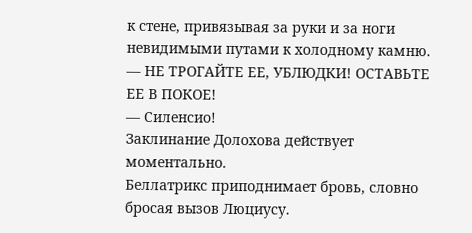к стене, привязывая за руки и за ноги невидимыми путами к холодному камню.
— НЕ ТРОГАЙТЕ ЕЕ, УБЛЮДКИ! ОСТАВЬТЕ ЕЕ В ПОКОЕ!
— Силенсио!
Заклинание Долохова действует моментально.
Беллатрикс приподнимает бровь, словно бросая вызов Люциусу.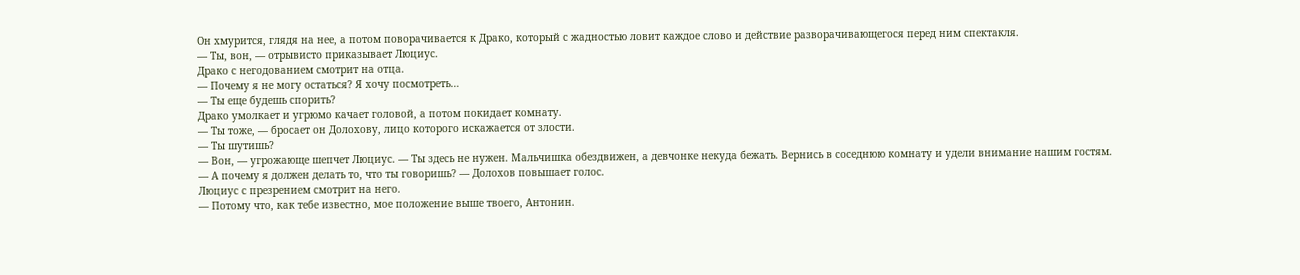Он хмурится, глядя на нее, а потом поворачивается к Драко, который с жадностью ловит каждое слово и действие разворачивающегося перед ним спектакля.
— Ты, вон, — отрывисто приказывает Люциус.
Драко с негодованием смотрит на отца.
— Почему я не могу остаться? Я хочу посмотреть…
— Ты еще будешь спорить?
Драко умолкает и угрюмо качает головой, а потом покидает комнату.
— Ты тоже, — бросает он Долохову, лицо которого искажается от злости.
— Ты шутишь?
— Вон, — угрожающе шепчет Люциус. — Ты здесь не нужен. Мальчишка обездвижен, а девчонке некуда бежать. Вернись в соседнюю комнату и удели внимание нашим гостям.
— А почему я должен делать то, что ты говоришь? — Долохов повышает голос.
Люциус с презрением смотрит на него.
— Потому что, как тебе известно, мое положение выше твоего, Антонин.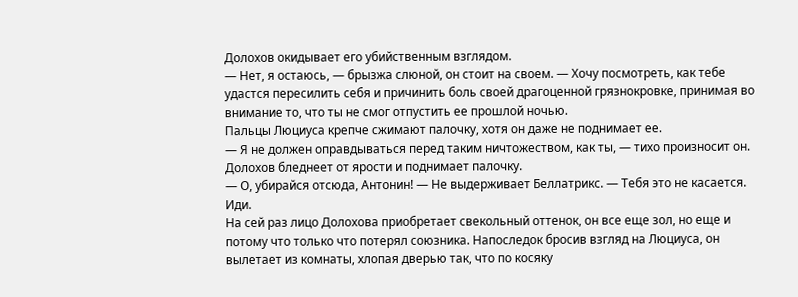Долохов окидывает его убийственным взглядом.
— Нет, я остаюсь, — брызжа слюной, он стоит на своем. — Хочу посмотреть, как тебе удастся пересилить себя и причинить боль своей драгоценной грязнокровке, принимая во внимание то, что ты не смог отпустить ее прошлой ночью.
Пальцы Люциуса крепче сжимают палочку, хотя он даже не поднимает ее.
— Я не должен оправдываться перед таким ничтожеством, как ты, — тихо произносит он.
Долохов бледнеет от ярости и поднимает палочку.
— О, убирайся отсюда, Антонин! — Не выдерживает Беллатрикс. — Тебя это не касается. Иди.
На сей раз лицо Долохова приобретает свекольный оттенок, он все еще зол, но еще и потому что только что потерял союзника. Напоследок бросив взгляд на Люциуса, он вылетает из комнаты, хлопая дверью так, что по косяку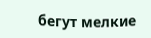бегут мелкие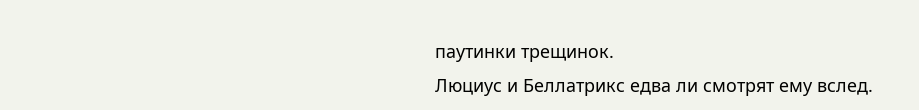паутинки трещинок.
Люциус и Беллатрикс едва ли смотрят ему вслед.